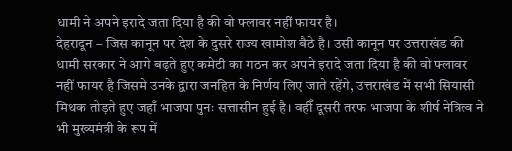धामी ने अपने इरादे जता दिया है की वो फ्लावर नहीं फायर है।
देहरादून – जिस कानून पर देश के दुसरे राज्य खामोश बैठे है। उसी कानून पर उत्तराखंड की धामी सरकार ने आगे बढ़ते हुए कमेटी का गठन कर अपने इरादे जता दिया है की वो फ्लावर नहीं फायर है जिसमे उनके द्वारा जनहित के निर्णय लिए जाते रहेंगे, उत्तराखंड में सभी सियासी मिथक तोड़ते हुए जहाँ भाजपा पुनः सत्तासीन हुई है। वहीँ दूसरी तरफ भाजपा के शीर्ष नेत्रित्व ने भी मुख्यमंत्री के रूप में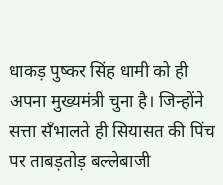धाकड़ पुष्कर सिंह धामी को ही अपना मुख्यमंत्री चुना है। जिन्होंने सत्ता सँभालते ही सियासत की पिंच पर ताबड़तोड़ बल्लेबाजी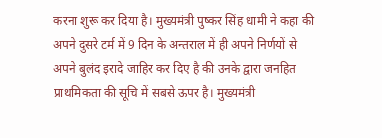करना शुरू कर दिया है। मुख्यमंत्री पुष्कर सिंह धामी ने कहा की अपने दुसरे टर्म में 9 दिन के अन्तराल में ही अपने निर्णयों से अपने बुलंद इरादे जाहिर कर दिए है की उनके द्वारा जनहित प्राथमिकता की सूचि में सबसे ऊपर है। मुख्यमंत्री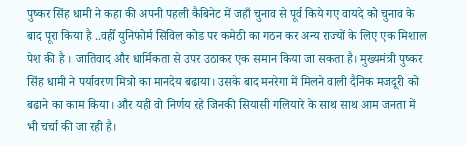पुष्कर सिंह धामी ने कहा की अपनी पहली कैबिनेट में जहाँ चुनाव से पूर्व किये गए वायदे को चुनाव के बाद पूरा किया है ..वहीँ युनिफोर्म सिविल कोड पर कमेठी का गठन कर अन्य राज्यों के लिए एक मिशाल पेश की है । जातिवाद और धार्मिकता से उपर उठाकर एक समान किया जा सकता है। मुख्यमंत्री पुष्कर सिंह धामी ने पर्यावरण मित्रो का मानदेय बढाया। उसके बाद मनरेगा में मिलने वाली दैनिक मजदूरी को बढाने का काम किया। और यही वो निर्णय रहे जिनकी सियासी गलियारे के साथ साथ आम जनता में भी चर्चा की जा रही है।